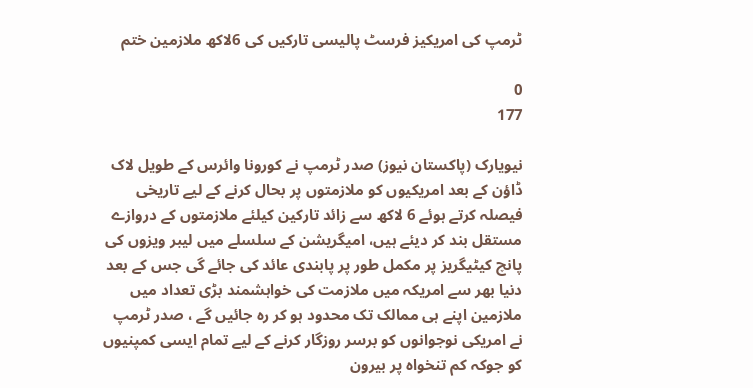ٹرمپ کی امریکیز فرسٹ پالیسی تارکیں کی 6لاکھ ملازمین ختم

0
177

نیویارک (پاکستان نیوز) صدر ٹرمپ نے کورونا وائرس کے طویل لاک ڈاؤن کے بعد امریکیوں کو ملازمتوں پر بحال کرنے کے لیے تاریخی فیصلہ کرتے ہوئے 6 لاکھ سے زائد تارکین کیلئے ملازمتوں کے دروازے مستقل بند کر دیئے ہیں، امیگریشن کے سلسلے میں لیبر ویزوں کی پانچ کیٹیگریز پر مکمل طور پر پابندی عائد کی جائے گی جس کے بعد دنیا بھر سے امریکہ میں ملازمت کی خواہشمند بڑی تعداد میں ملازمین اپنے ہی ممالک تک محدود ہو کر رہ جائیں گے ، صدر ٹرمپ نے امریکی نوجوانوں کو برسر روزگار کرنے کے لیے تمام ایسی کمپنیوں کو جوکہ کم تنخواہ پر بیرون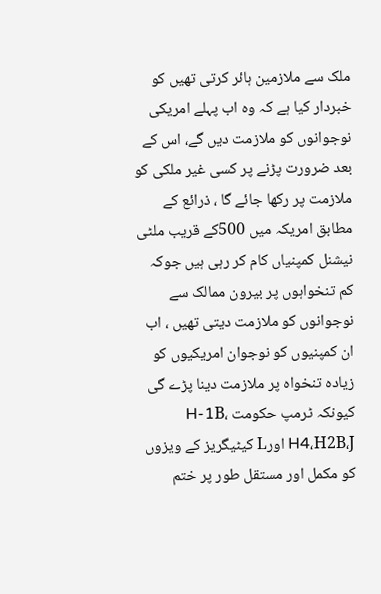ملک سے ملازمین ہائر کرتی تھیں کو خبردار کیا ہے کہ وہ اب پہلے امریکی نوجوانوں کو ملازمت دیں گے، اس کے بعد ضرورت پڑنے پر کسی غیر ملکی کو ملازمت پر رکھا جائے گا ، ذرائع کے مطابق امریکہ میں 500کے قریب ملٹی نیشنل کمپنیاں کام کر رہی ہیں جوکہ کم تنخواہوں پر بیرون ممالک سے نوجوانوں کو ملازمت دیتی تھیں ، اب ان کمپنیوں کو نوجوان امریکیوں کو زیادہ تنخواہ پر ملازمت دینا پڑے گی کیونکہ ٹرمپ حکومت H-1B، H4،H2B،J اورL کیٹیگریز کے ویزوں کو مکمل اور مستقل طور پر ختم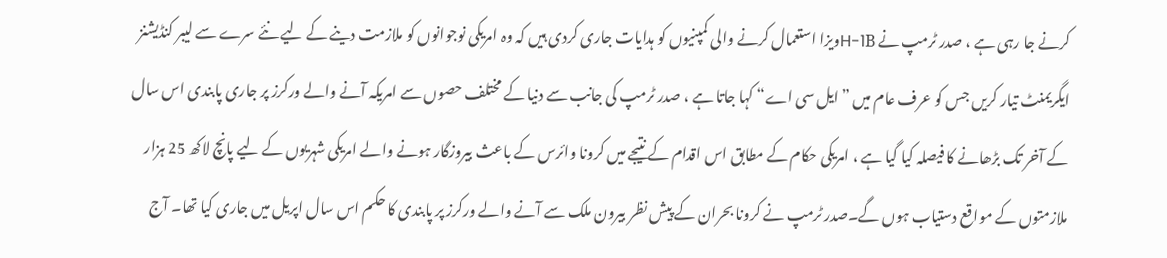کرنے جا رہی ہے ، صدر ٹرمپ نے H-1Bویزا استعمال کرنے والی کمپنیوں کو ہدایات جاری کردی ہیں کہ وہ امریکی نوجوانوں کو ملازمت دینے کے لیے نئے سرے سے لیبر کنڈیشنز ایگریمنٹ تیار کریں جس کو عرف عام میں ”ایل سی اے“ کہا جاتا ہے ، صدر ٹرمپ کی جانب سے دنیا کے مختلف حصوں سے امریکہ آنے والے ورکرز پر جاری پابندی اس سال کے آخر تک بڑھانے کا فیصلہ کیا گیا ہے ، امریکی حکام کے مطابق اس اقدام کے نتیجے میں کرونا وائرس کے باعث بیروزگار ہونے والے امریکی شہریوں کے لیے پانچ لاکھ 25 ہزار ملازمتوں کے مواقع دستیاب ہوں گے۔صدر ٹرمپ نے کرونا بحران کے پیش نظر بیرون ملک سے آنے والے ورکرز پر پابندی کا حکم اس سال اپریل میں جاری کیا تھا۔ آج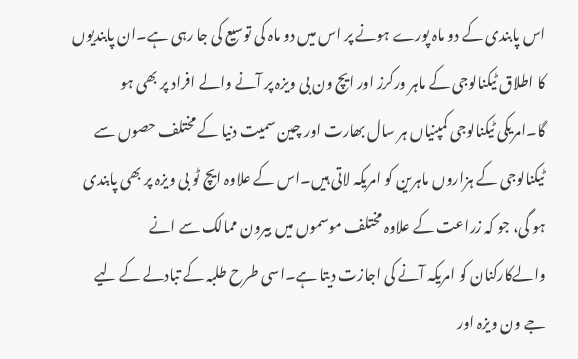اس پابندی کے دو ماہ پورے ہونے پر اس میں دو ماہ کی توسیع کی جا رہی ہے۔ان پابندیوں کا اطلاق ٹیکنالوجی کے ماہر ورکرز اور ایچ ون بی ویزہ پر آنے والے افراد پر بھی ہو گا۔امریکی ٹیکنالوجی کمپنیاں ہر سال بھارت اور چین سمیت دنیا کے مختلف حصوں سے ٹیکنالوجی کے ہزاروں ماہرین کو امریکہ لاتی ہیں۔اس کے علاوہ ایچ ٹو بی ویزہ پر بھی پابندی ہو گی، جو کہ زراعت کے علاوہ مختلف موسموں میں بیرون ممالک سے انے والےکارکنان کو امریکہ آنے کی اجازت دیتا ہے۔اسی طرح طلبہ کے تبادلے کے لیے جے ون ویزہ اور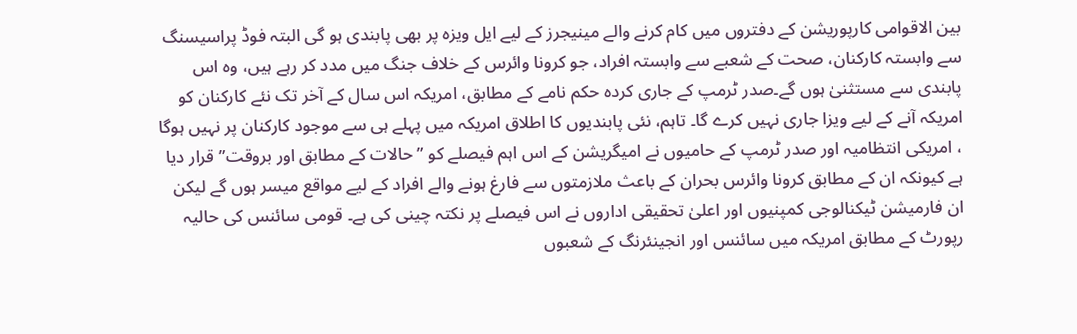بین الاقوامی کارپوریشن کے دفتروں میں کام کرنے والے مینیجرز کے لیے ایل ویزہ پر بھی پابندی ہو گی البتہ فوڈ پراسیسنگ سے وابستہ کارکنان، صحت کے شعبے سے وابستہ افراد، جو کرونا وائرس کے خلاف جنگ میں مدد کر رہے ہیں، وہ اس پابندی سے مستثنیٰ ہوں گے۔صدر ٹرمپ کے جاری کردہ حکم نامے کے مطابق، امریکہ اس سال کے آخر تک نئے کارکنان کو امریکہ آنے کے لیے ویزا جاری نہیں کرے گا۔ تاہم، نئی پابندیوں کا اطلاق امریکہ میں پہلے ہی سے موجود کارکنان پر نہیں ہوگا ، امریکی انتظامیہ اور صدر ٹرمپ کے حامیوں نے امیگریشن کے اس اہم فیصلے کو ”حالات کے مطابق اور بروقت” قرار دیا ہے کیونکہ ان کے مطابق کرونا وائرس بحران کے باعث ملازمتوں سے فارغ ہونے والے افراد کے لیے مواقع میسر ہوں گے لیکن ان فارمیشن ٹیکنالوجی کمپنیوں اور اعلیٰ تحقیقی اداروں نے اس فیصلے پر نکتہ چینی کی ہے۔ قومی سائنس کی حالیہ رپورٹ کے مطابق امریکہ میں سائنس اور انجینئرنگ کے شعبوں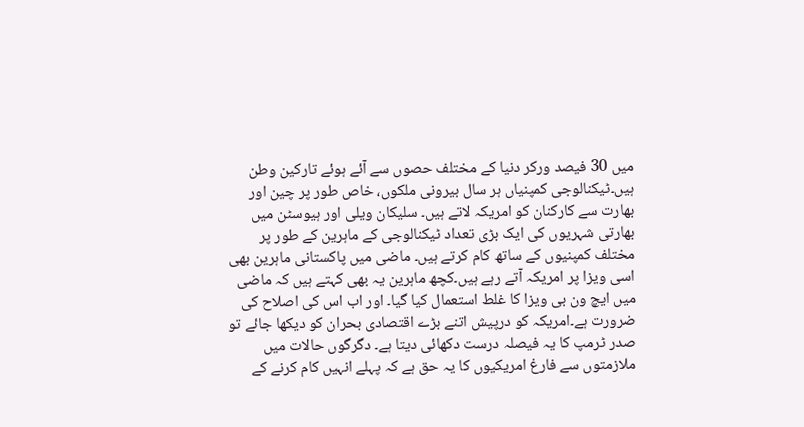میں 30 فیصد ورکر دنیا کے مختلف حصوں سے آئے ہوئے تارکین وطن ہیں۔ٹیکنالوجی کمپنیاں ہر سال بیرونی ملکوں، خاص طور پر چین اور بھارت سے کارکنان کو امریکہ لاتے ہیں۔ سلیکان ویلی اور ہیوسٹن میں بھارتی شہریوں کی ایک بڑی تعداد ٹیکنالوجی کے ماہرین کے طور پر مختلف کمپنیوں کے ساتھ کام کرتے ہیں۔ ماضی میں پاکستانی ماہرین بھی اسی ویزا پر امریکہ آتے رہے ہیں۔کچھ ماہرین یہ بھی کہتے ہیں کہ ماضی میں ایچ ون بی ویزا کا غلط استعمال کیا گیا۔ اور اب اس کی اصلاح کی ضرورت ہے۔امریکہ کو درپیش اتنے بڑے اقتصادی بحران کو دیکھا جائے تو صدر ٹرمپ کا یہ فیصلہ درست دکھائی دیتا ہے۔ دگرگوں حالات میں ملازمتوں سے فارغ امریکیوں کا یہ حق ہے کہ پہلے انہیں کام کرنے کے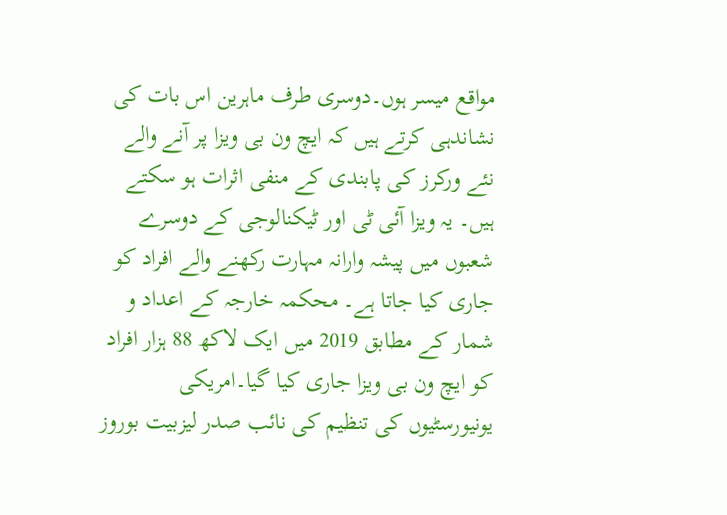مواقع میسر ہوں۔دوسری طرف ماہرین اس بات کی نشاندہی کرتے ہیں کہ ایچ ون بی ویزا پر آنے والے نئے ورکرز کی پابندی کے منفی اثرات ہو سکتے ہیں۔ یہ ویزا آئی ٹی اور ٹیکنالوجی کے دوسرے شعبوں میں پیشہ وارانہ مہارت رکھنے والے افراد کو جاری کیا جاتا ہے۔ محکمہ خارجہ کے اعداد و شمار کے مطابق 2019 میں ایک لاکھ 88 ہزار افراد کو ایچ ون بی ویزا جاری کیا گیا۔امریکی یونیورسٹیوں کی تنظیم کی نائب صدر لیزبیت بوروز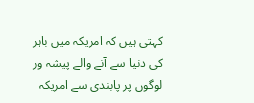کہتی ہیں کہ امریکہ میں باہر کی دنیا سے آنے والے پیشہ ور لوگوں پر پابندی سے امریکہ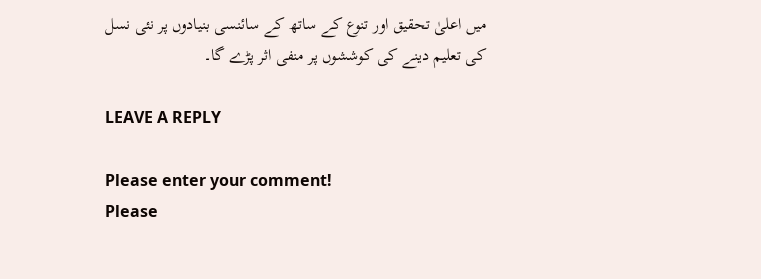میں اعلیٰ تحقیق اور تنوع کے ساتھ کے سائنسی بنیادوں پر نئی نسل کی تعلیم دینے کی کوششوں پر منفی اثر پڑے گا۔

LEAVE A REPLY

Please enter your comment!
Please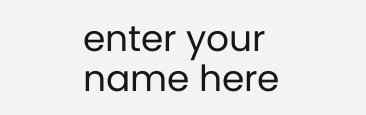enter your name here